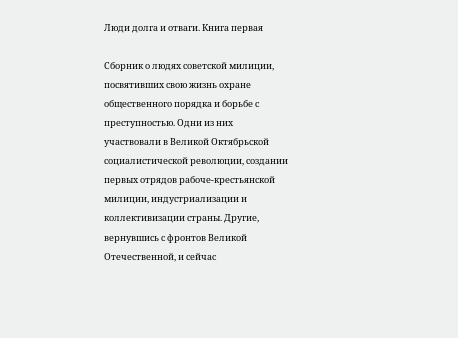Люди долга и отваги. Книга первая

Сборник о людях советской милиции, посвятивших свою жизнь охране общественного порядка и борьбе с преступностью. Одни из них участвовали в Великой Октябрьской социалистической революции, создании первых отрядов рабоче-крестьянской милиции, индустриализации и коллективизации страны. Другие, вернувшись с фронтов Великой Отечественной, и сейчас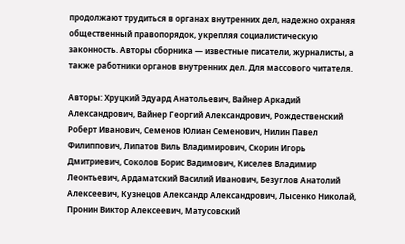продолжают трудиться в органах внутренних дел, надежно охраняя общественный правопорядок, укрепляя социалистическую законность. Авторы сборника — известные писатели, журналисты, а также работники органов внутренних дел. Для массового читателя.

Авторы: Хруцкий Эдуард Анатольевич, Вайнер Аркадий Александрович, Вайнер Георгий Александрович, Рождественский Роберт Иванович, Семенов Юлиан Семенович, Нилин Павел Филиппович, Липатов Виль Владимирович, Скорин Игорь Дмитриевич, Соколов Борис Вадимович, Киселев Владимир Леонтьевич, Ардаматский Василий Иванович, Безуглов Анатолий Алексеевич, Кузнецов Александр Александрович, Лысенко Николай, Пронин Виктор Алексеевич, Матусовский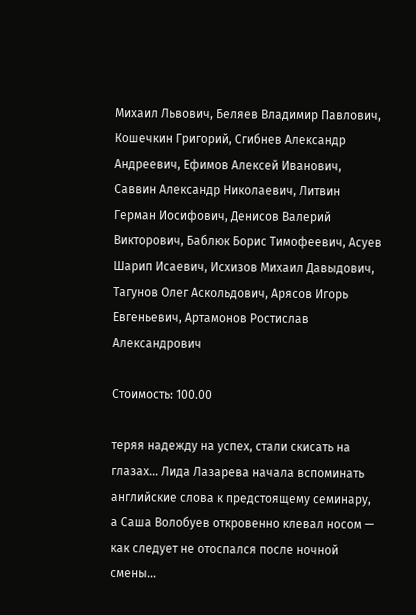Михаил Львович, Беляев Владимир Павлович, Кошечкин Григорий, Сгибнев Александр Андреевич, Ефимов Алексей Иванович, Саввин Александр Николаевич, Литвин Герман Иосифович, Денисов Валерий Викторович, Баблюк Борис Тимофеевич, Асуев Шарип Исаевич, Исхизов Михаил Давыдович, Тагунов Олег Аскольдович, Арясов Игорь Евгеньевич, Артамонов Ростислав Александрович

Стоимость: 100.00

теряя надежду на успех, стали скисать на глазах… Лида Лазарева начала вспоминать английские слова к предстоящему семинару, а Саша Волобуев откровенно клевал носом — как следует не отоспался после ночной смены…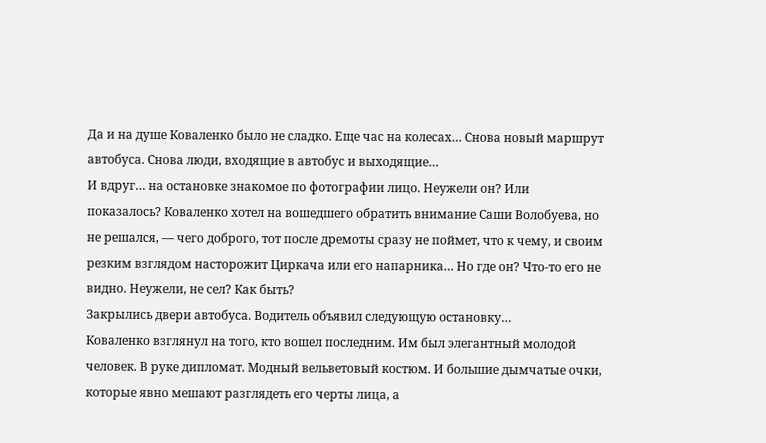Да и на душе Коваленко было не сладко. Еще час на колесах… Снова новый маршрут автобуса. Снова люди, входящие в автобус и выходящие…
И вдруг… на остановке знакомое по фотографии лицо. Неужели он? Или показалось? Коваленко хотел на вошедшего обратить внимание Саши Волобуева, но не решался, — чего доброго, тот после дремоты сразу не поймет, что к чему, и своим резким взглядом насторожит Циркача или его напарника… Но где он? Что-то его не видно. Неужели, не сел? Как быть?
Закрылись двери автобуса. Водитель объявил следующую остановку…
Коваленко взглянул на того, кто вошел последним. Им был элегантный молодой человек. В руке дипломат. Модный вельветовый костюм. И большие дымчатые очки, которые явно мешают разглядеть его черты лица, а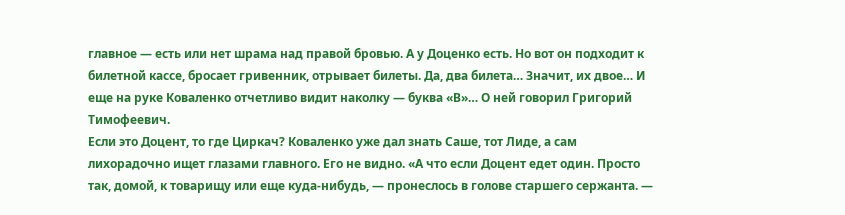главное — есть или нет шрама над правой бровью. А у Доценко есть. Но вот он подходит к билетной кассе, бросает гривенник, отрывает билеты. Да, два билета… Значит, их двое… И еще на руке Коваленко отчетливо видит наколку — буква «В»… О ней говорил Григорий Тимофеевич.
Если это Доцент, то где Циркач? Коваленко уже дал знать Саше, тот Лиде, а сам лихорадочно ищет глазами главного. Его не видно. «А что если Доцент едет один. Просто так, домой, к товарищу или еще куда-нибудь, — пронеслось в голове старшего сержанта. —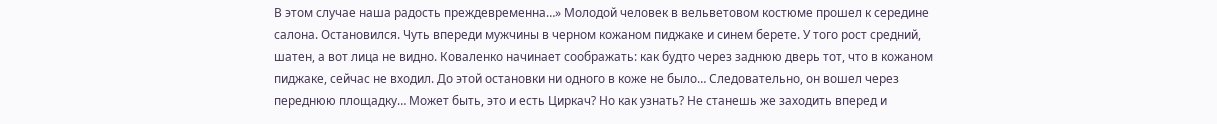В этом случае наша радость преждевременна…» Молодой человек в вельветовом костюме прошел к середине салона. Остановился. Чуть впереди мужчины в черном кожаном пиджаке и синем берете. У того рост средний, шатен, а вот лица не видно. Коваленко начинает соображать: как будто через заднюю дверь тот, что в кожаном пиджаке, сейчас не входил. До этой остановки ни одного в коже не было… Следовательно, он вошел через переднюю площадку… Может быть, это и есть Циркач? Но как узнать? Не станешь же заходить вперед и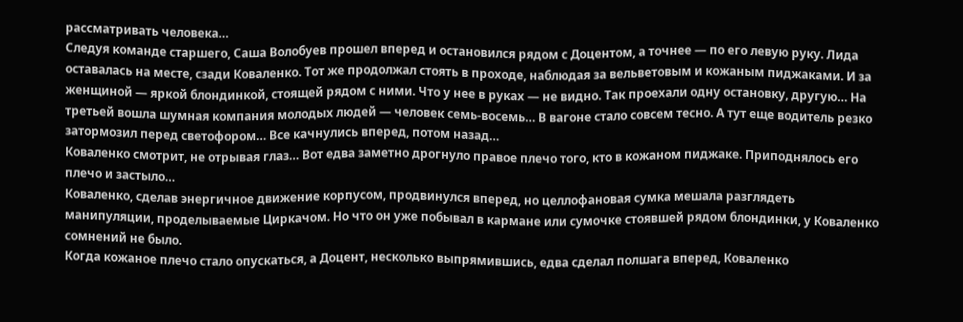рассматривать человека…
Следуя команде старшего, Саша Волобуев прошел вперед и остановился рядом с Доцентом, а точнее — по его левую руку. Лида оставалась на месте, сзади Коваленко. Тот же продолжал стоять в проходе, наблюдая за вельветовым и кожаным пиджаками. И за женщиной — яркой блондинкой, стоящей рядом с ними. Что у нее в руках — не видно. Так проехали одну остановку, другую… На третьей вошла шумная компания молодых людей — человек семь-восемь… В вагоне стало совсем тесно. А тут еще водитель резко затормозил перед светофором… Все качнулись вперед, потом назад…
Коваленко смотрит, не отрывая глаз… Вот едва заметно дрогнуло правое плечо того, кто в кожаном пиджаке. Приподнялось его плечо и застыло…
Коваленко, сделав энергичное движение корпусом, продвинулся вперед, но целлофановая сумка мешала разглядеть манипуляции, проделываемые Циркачом. Но что он уже побывал в кармане или сумочке стоявшей рядом блондинки, у Коваленко сомнений не было.
Когда кожаное плечо стало опускаться, а Доцент, несколько выпрямившись, едва сделал полшага вперед, Коваленко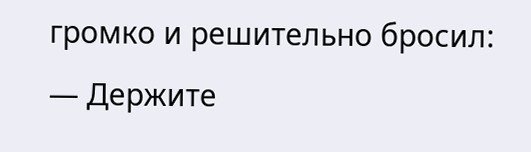громко и решительно бросил:
— Держите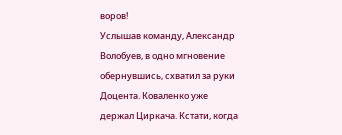воров!
Услышав команду, Александр Волобуев, в одно мгновение обернувшись, схватил за руки Доцента. Коваленко уже держал Циркача. Кстати, когда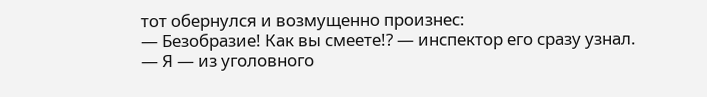тот обернулся и возмущенно произнес:
— Безобразие! Как вы смеете!? — инспектор его сразу узнал.
— Я — из уголовного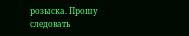розыска. Прошу следовать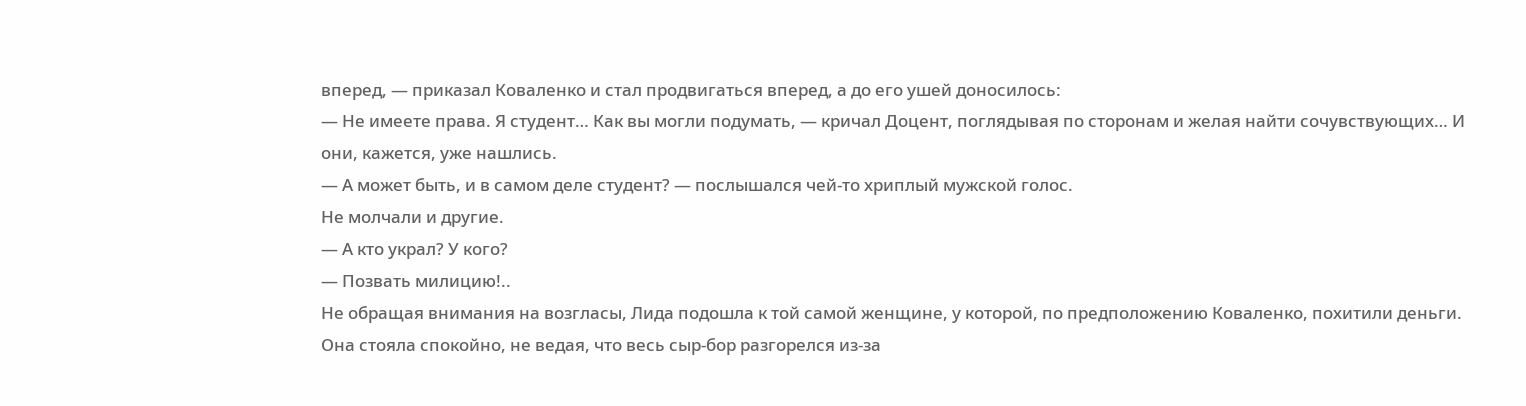вперед, — приказал Коваленко и стал продвигаться вперед, а до его ушей доносилось:
— Не имеете права. Я студент… Как вы могли подумать, — кричал Доцент, поглядывая по сторонам и желая найти сочувствующих… И они, кажется, уже нашлись.
— А может быть, и в самом деле студент? — послышался чей-то хриплый мужской голос.
Не молчали и другие.
— А кто украл? У кого?
— Позвать милицию!..
Не обращая внимания на возгласы, Лида подошла к той самой женщине, у которой, по предположению Коваленко, похитили деньги. Она стояла спокойно, не ведая, что весь сыр-бор разгорелся из-за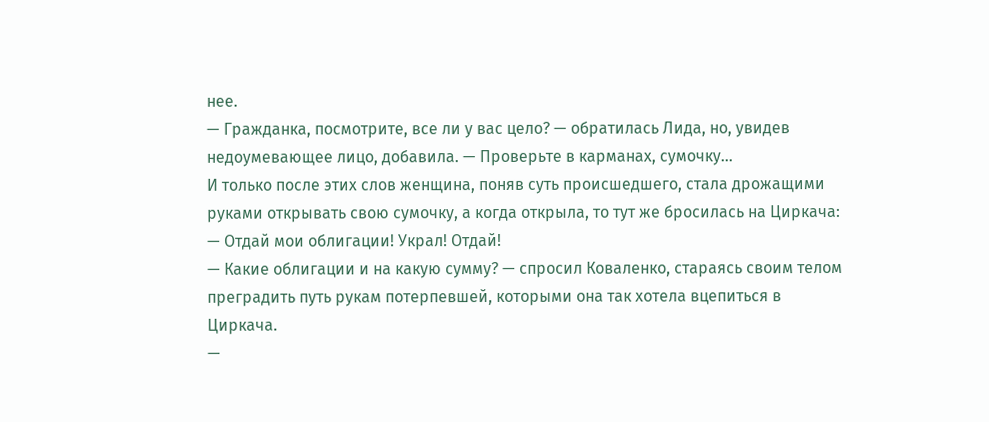нее.
— Гражданка, посмотрите, все ли у вас цело? — обратилась Лида, но, увидев недоумевающее лицо, добавила. — Проверьте в карманах, сумочку…
И только после этих слов женщина, поняв суть происшедшего, стала дрожащими руками открывать свою сумочку, а когда открыла, то тут же бросилась на Циркача:
— Отдай мои облигации! Украл! Отдай!
— Какие облигации и на какую сумму? — спросил Коваленко, стараясь своим телом преградить путь рукам потерпевшей, которыми она так хотела вцепиться в Циркача.
—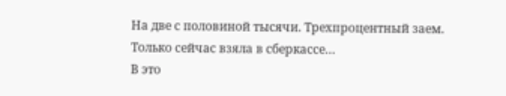На две с половиной тысячи. Трехпроцентный заем. Только сейчас взяла в сберкассе…
В это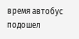время автобус подошел